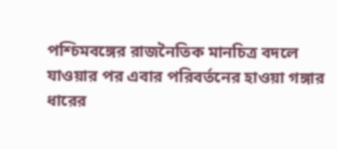পশ্চিমবঙ্গের রাজনৈতিক মানচিত্র বদলে যাওয়ার পর এবার পরিবর্তনের হাওয়া গঙ্গার ধারের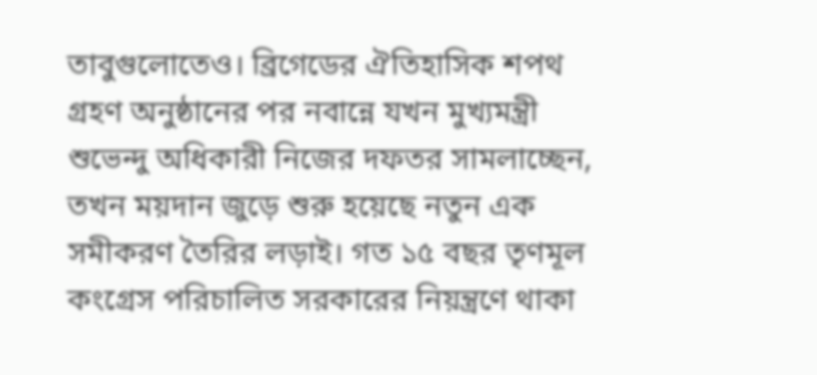তাবুগুলোতেও। ব্রিগেডের ঐতিহাসিক শপথ গ্রহণ অনুষ্ঠানের পর নবান্নে যখন মুখ্যমন্ত্রী শুভেন্দু অধিকারী নিজের দফতর সামলাচ্ছেন, তখন ময়দান জুড়ে শুরু হয়েছে নতুন এক সমীকরণ তৈরির লড়াই। গত ১৫ বছর তৃণমূল কংগ্রেস পরিচালিত সরকারের নিয়ন্ত্রণে থাকা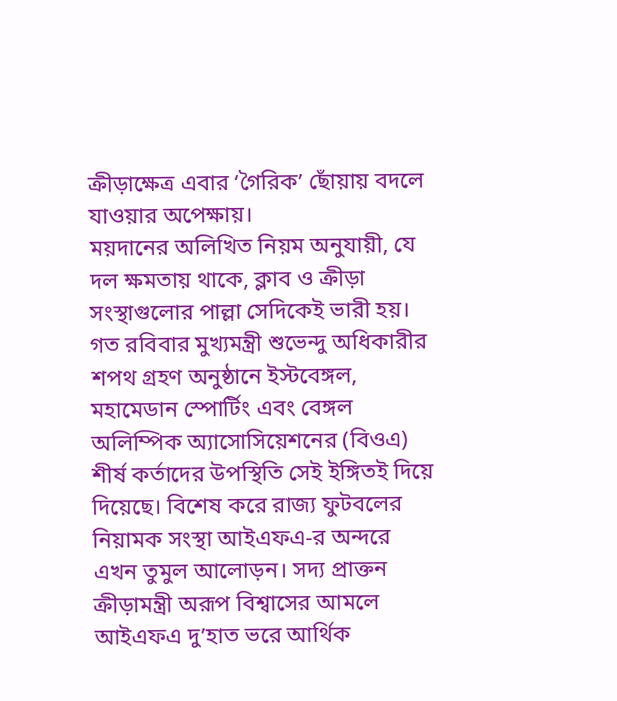ক্রীড়াক্ষেত্র এবার ‘গৈরিক’ ছোঁয়ায় বদলে যাওয়ার অপেক্ষায়।
ময়দানের অলিখিত নিয়ম অনুযায়ী, যে দল ক্ষমতায় থাকে, ক্লাব ও ক্রীড়া সংস্থাগুলোর পাল্লা সেদিকেই ভারী হয়। গত রবিবার মুখ্যমন্ত্রী শুভেন্দু অধিকারীর শপথ গ্রহণ অনুষ্ঠানে ইস্টবেঙ্গল, মহামেডান স্পোর্টিং এবং বেঙ্গল অলিম্পিক অ্যাসোসিয়েশনের (বিওএ) শীর্ষ কর্তাদের উপস্থিতি সেই ইঙ্গিতই দিয়ে দিয়েছে। বিশেষ করে রাজ্য ফুটবলের নিয়ামক সংস্থা আইএফএ-র অন্দরে এখন তুমুল আলোড়ন। সদ্য প্রাক্তন ক্রীড়ামন্ত্রী অরূপ বিশ্বাসের আমলে আইএফএ দু’হাত ভরে আর্থিক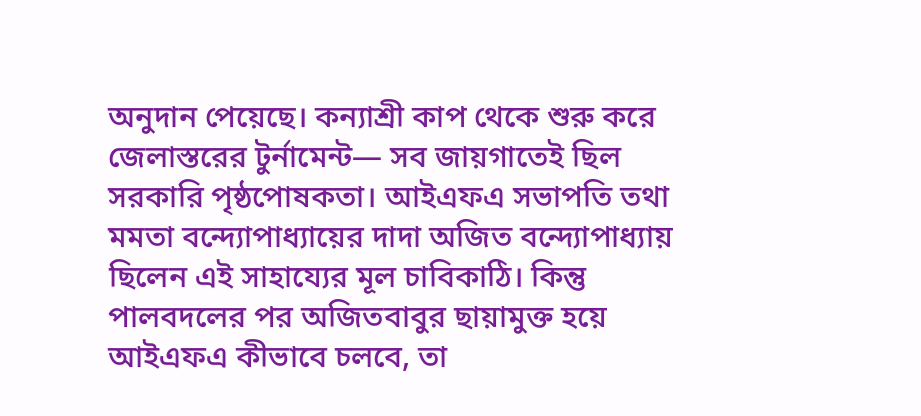অনুদান পেয়েছে। কন্যাশ্রী কাপ থেকে শুরু করে জেলাস্তরের টুর্নামেন্ট— সব জায়গাতেই ছিল সরকারি পৃষ্ঠপোষকতা। আইএফএ সভাপতি তথা মমতা বন্দ্যোপাধ্যায়ের দাদা অজিত বন্দ্যোপাধ্যায় ছিলেন এই সাহায্যের মূল চাবিকাঠি। কিন্তু পালবদলের পর অজিতবাবুর ছায়ামুক্ত হয়ে আইএফএ কীভাবে চলবে, তা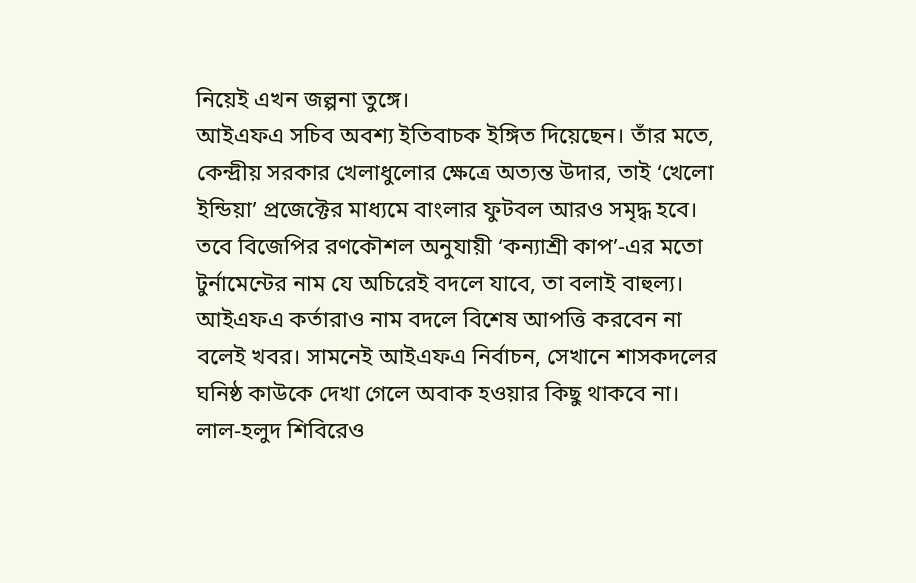নিয়েই এখন জল্পনা তুঙ্গে।
আইএফএ সচিব অবশ্য ইতিবাচক ইঙ্গিত দিয়েছেন। তাঁর মতে, কেন্দ্রীয় সরকার খেলাধুলোর ক্ষেত্রে অত্যন্ত উদার, তাই ‘খেলো ইন্ডিয়া’ প্রজেক্টের মাধ্যমে বাংলার ফুটবল আরও সমৃদ্ধ হবে। তবে বিজেপির রণকৌশল অনুযায়ী ‘কন্যাশ্রী কাপ’-এর মতো টুর্নামেন্টের নাম যে অচিরেই বদলে যাবে, তা বলাই বাহুল্য। আইএফএ কর্তারাও নাম বদলে বিশেষ আপত্তি করবেন না বলেই খবর। সামনেই আইএফএ নির্বাচন, সেখানে শাসকদলের ঘনিষ্ঠ কাউকে দেখা গেলে অবাক হওয়ার কিছু থাকবে না।
লাল-হলুদ শিবিরেও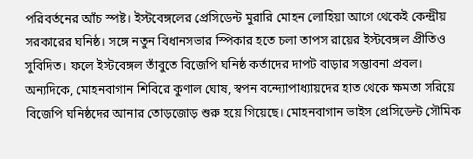পরিবর্তনের আঁচ স্পষ্ট। ইস্টবেঙ্গলের প্রেসিডেন্ট মুরারি মোহন লোহিয়া আগে থেকেই কেন্দ্রীয় সরকারের ঘনিষ্ঠ। সঙ্গে নতুন বিধানসভার স্পিকার হতে চলা তাপস রায়ের ইস্টবেঙ্গল প্রীতিও সুবিদিত। ফলে ইস্টবেঙ্গল তাঁবুতে বিজেপি ঘনিষ্ঠ কর্তাদের দাপট বাড়ার সম্ভাবনা প্রবল। অন্যদিকে, মোহনবাগান শিবিরে কুণাল ঘোষ, স্বপন বন্দ্যোপাধ্যায়দের হাত থেকে ক্ষমতা সরিয়ে বিজেপি ঘনিষ্ঠদের আনার তোড়জোড় শুরু হয়ে গিয়েছে। মোহনবাগান ভাইস প্রেসিডেন্ট সৌমিক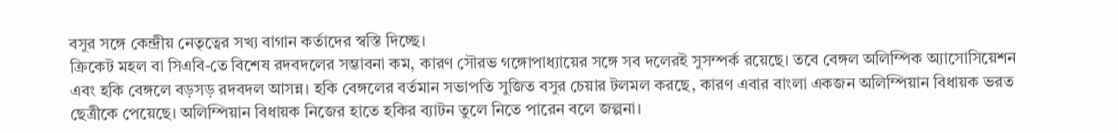বসুর সঙ্গে কেন্দ্রীয় নেতৃত্বের সখ্য বাগান কর্তাদের স্বস্তি দিচ্ছে।
ক্রিকেট মহল বা সিএবি-তে বিশেষ রদবদলের সম্ভাবনা কম, কারণ সৌরভ গঙ্গোপাধ্যায়ের সঙ্গে সব দলেরই সুসম্পর্ক রয়েছে। তবে বেঙ্গল অলিম্পিক অ্যাসোসিয়েশন এবং হকি বেঙ্গলে বড়সড় রদবদল আসন্ন। হকি বেঙ্গলের বর্তমান সভাপতি সুজিত বসুর চেয়ার টলমল করছে, কারণ এবার বাংলা একজন অলিম্পিয়ান বিধায়ক ভরত ছেত্রীকে পেয়েছে। অলিম্পিয়ান বিধায়ক নিজের হাতে হকির ব্যাটন তুলে নিতে পারেন বলে জল্পনা।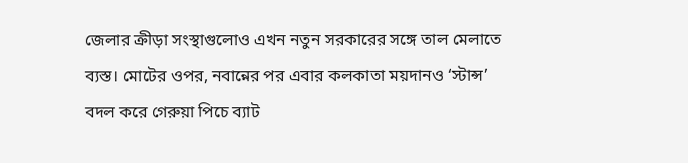জেলার ক্রীড়া সংস্থাগুলোও এখন নতুন সরকারের সঙ্গে তাল মেলাতে ব্যস্ত। মোটের ওপর, নবান্নের পর এবার কলকাতা ময়দানও ‘স্টান্স’ বদল করে গেরুয়া পিচে ব্যাট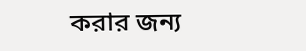করার জন্য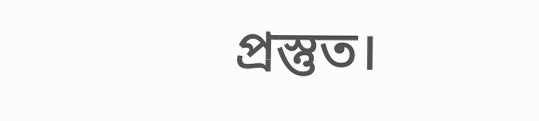প্রস্তুত।